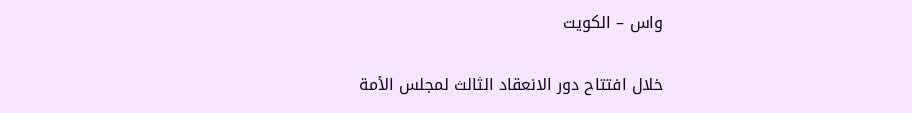واس – الكويت

خلال افتتاح دور الانعقاد الثالث لمجلس الأمة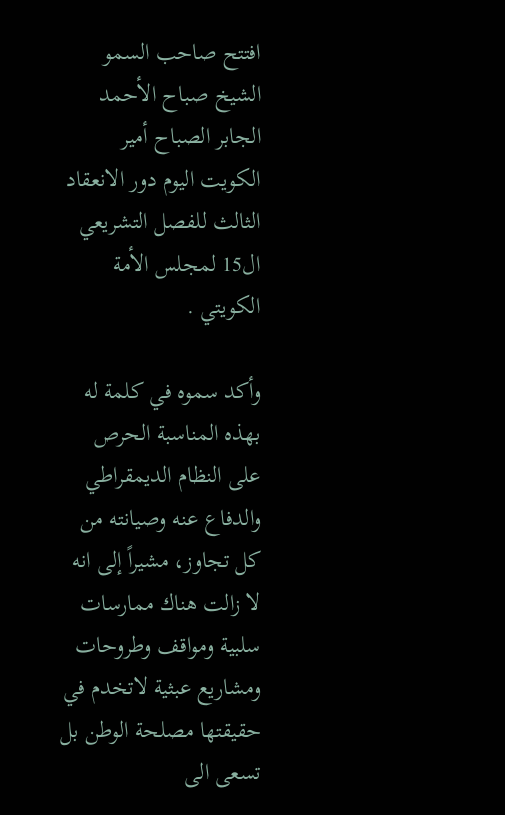افتتح صاحب السمو الشيخ صباح الأحمد الجابر الصباح أمير الكويت اليوم دور الانعقاد الثالث للفصل التشريعي ال15 لمجلس الأمة الكويتي .

وأكد سموه في كلمة له بهذه المناسبة الحرص على النظام الديمقراطي والدفاع عنه وصيانته من كل تجاوز، مشيراً إلى انه لا زالت هناك ممارسات سلبية ومواقف وطروحات ومشاريع عبثية لاتخدم في حقيقتها مصلحة الوطن بل تسعى الى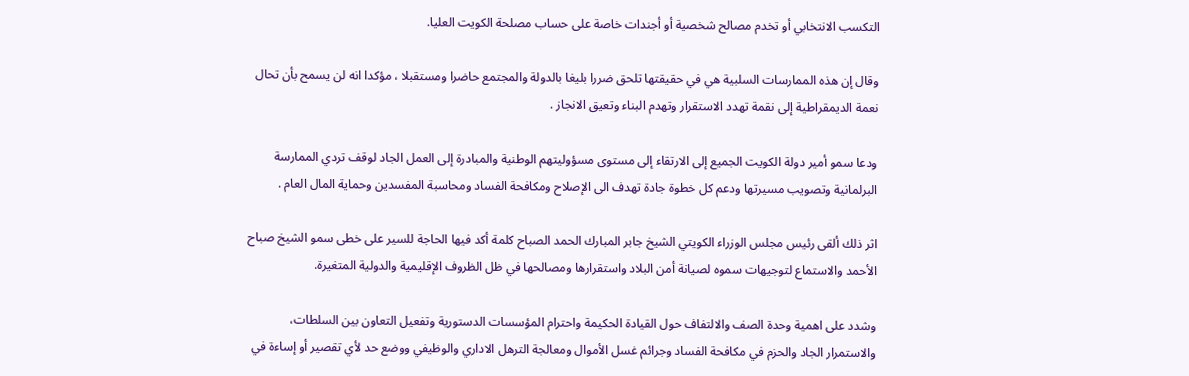التكسب الانتخابي أو تخدم مصالح شخصية أو أجندات خاصة على حساب مصلحة الكويت العليا.

وقال إن هذه الممارسات السلبية هي في حقيقتها تلحق ضررا بليغا بالدولة والمجتمع حاضرا ومستقبلا ، مؤكدا انه لن يسمح بأن تحال نعمة الديمقراطية إلى نقمة تهدد الاستقرار وتهدم البناء وتعيق الانجاز .

ودعا سمو أمير دولة الكويت الجميع إلى الارتقاء إلى مستوى مسؤوليتهم الوطنية والمبادرة إلى العمل الجاد لوقف تردي الممارسة البرلمانية وتصويب مسيرتها ودعم كل خطوة جادة تهدف الى الإصلاح ومكافحة الفساد ومحاسبة المفسدين وحماية المال العام .

اثر ذلك ألقى رئيس مجلس الوزراء الكويتي الشيخ جابر المبارك الحمد الصباح كلمة أكد فيها الحاجة للسير على خطى سمو الشيخ صباح الأحمد والاستماع لتوجيهات سموه لصيانة أمن البلاد واستقرارها ومصالحها في ظل الظروف الإقليمية والدولية المتغيرة.

وشدد على اهمية وحدة الصف والالتفاف حول القيادة الحكيمة واحترام المؤسسات الدستورية وتفعيل التعاون بين السلطات، والاستمرار الجاد والحزم في مكافحة الفساد وجرائم غسل الأموال ومعالجة الترهل الاداري والوظيفي ووضع حد لأي تقصير أو إساءة في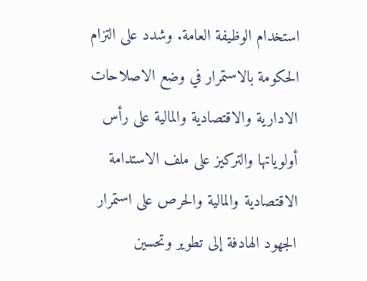استخدام الوظيفة العامة. وشدد على التزام الحكومة بالاستمرار في وضع الاصلاحات الادارية والاقتصادية والمالية على رأس أولوياتها والتركيز على ملف الاستدامة الاقتصادية والمالية والحرص على استمرار الجهود الهادفة إلى تطوير وتحسين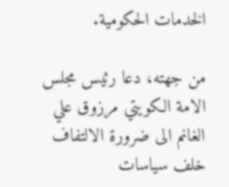الخدمات الحكومية.

من جهته، دعا رئيس مجلس الامة الكويتي مرزوق علي الغانم الى ضرورة الالتفاف خلف سياسات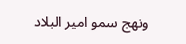ونهج سمو امير البلاد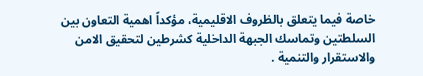خاصة فيما يتعلق بالظروف الاقليمية، مؤكداً اهمية التعاون بين السلطتين وتماسك الجبهة الداخلية كشرطين لتحقيق الامن والاستقرار والتنمية .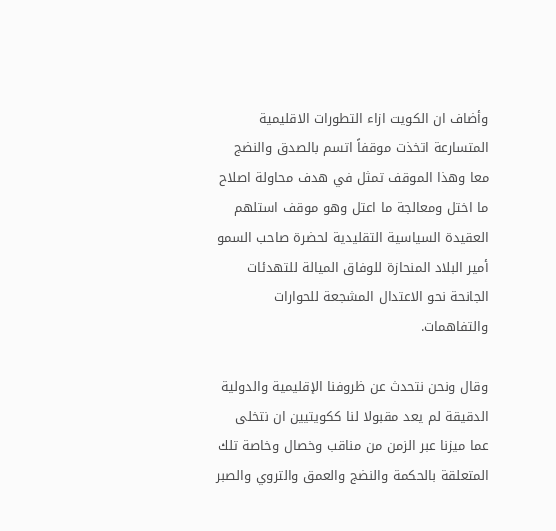وأضاف ان الكويت ازاء التطورات الاقليمية المتسارعة اتخذت موقفاً اتسم بالصدق والنضج معا وهذا الموقف تمثل في هدف محاولة اصلاح ما اختل ومعالجة ما اعتل وهو موقف استلهم العقيدة السياسية التقليدية لحضرة صاحب السمو أمير البلاد المنحازة للوفاق الميالة للتهدئات الجانحة نحو الاعتدال المشجعة للحوارات والتفاهمات.

وقال ونحن نتحدث عن ظروفنا الإقليمية والدولية الدقيقة لم يعد مقبولا لنا ككويتيين ان نتخلى عما ميزنا عبر الزمن من مناقب وخصال وخاصة تلك المتعلقة بالحكمة والنضج والعمق والتروي والصبر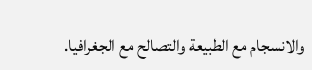والانسجام مع الطبيعة والتصالح مع الجغرافيا.